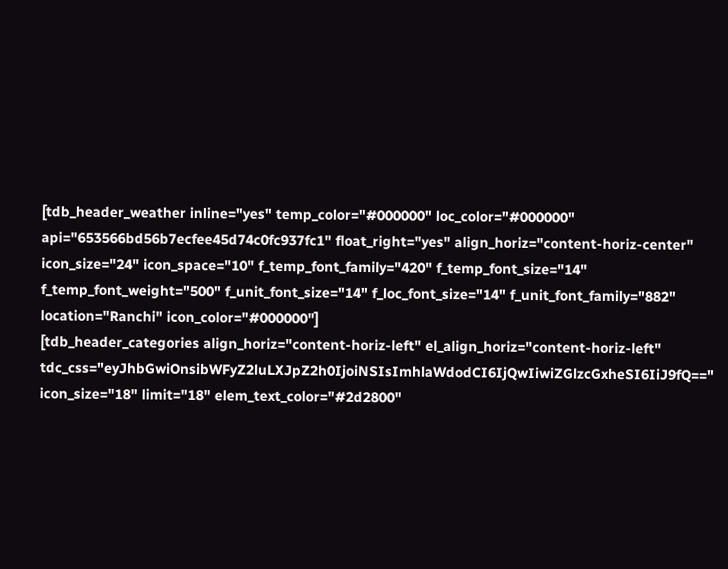[tdb_header_weather inline="yes" temp_color="#000000" loc_color="#000000" api="653566bd56b7ecfee45d74c0fc937fc1" float_right="yes" align_horiz="content-horiz-center" icon_size="24" icon_space="10" f_temp_font_family="420" f_temp_font_size="14" f_temp_font_weight="500" f_unit_font_size="14" f_loc_font_size="14" f_unit_font_family="882" location="Ranchi" icon_color="#000000"]
[tdb_header_categories align_horiz="content-horiz-left" el_align_horiz="content-horiz-left" tdc_css="eyJhbGwiOnsibWFyZ2luLXJpZ2h0IjoiNSIsImhlaWdodCI6IjQwIiwiZGlzcGxheSI6IiJ9fQ==" icon_size="18" limit="18" elem_text_color="#2d2800"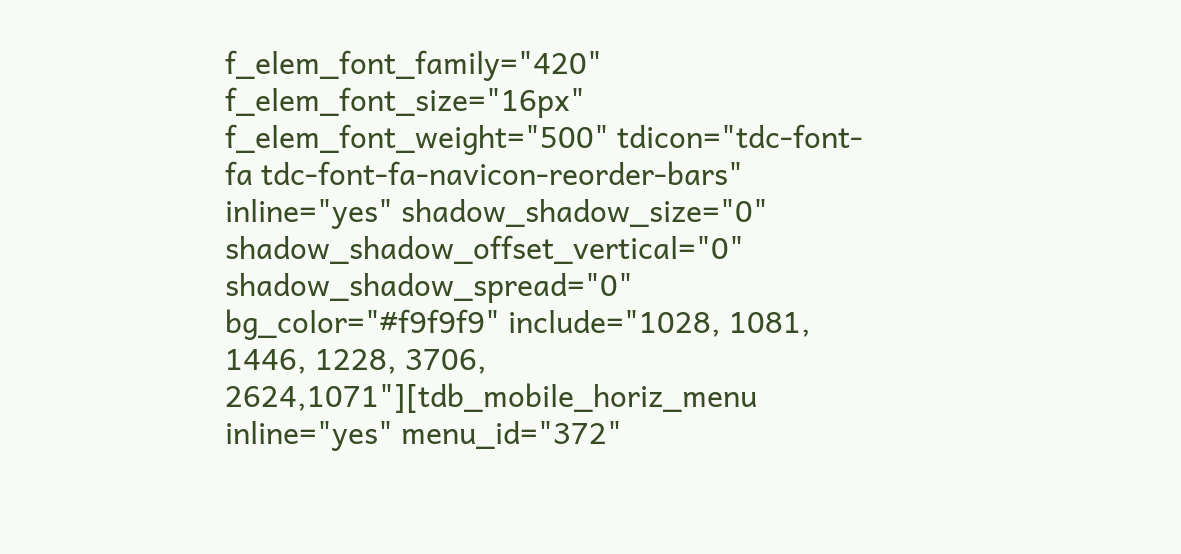f_elem_font_family="420" f_elem_font_size="16px" f_elem_font_weight="500" tdicon="tdc-font-fa tdc-font-fa-navicon-reorder-bars" inline="yes" shadow_shadow_size="0" shadow_shadow_offset_vertical="0" shadow_shadow_spread="0" bg_color="#f9f9f9" include="1028, 1081, 1446, 1228, 3706, 2624,1071"][tdb_mobile_horiz_menu inline="yes" menu_id="372"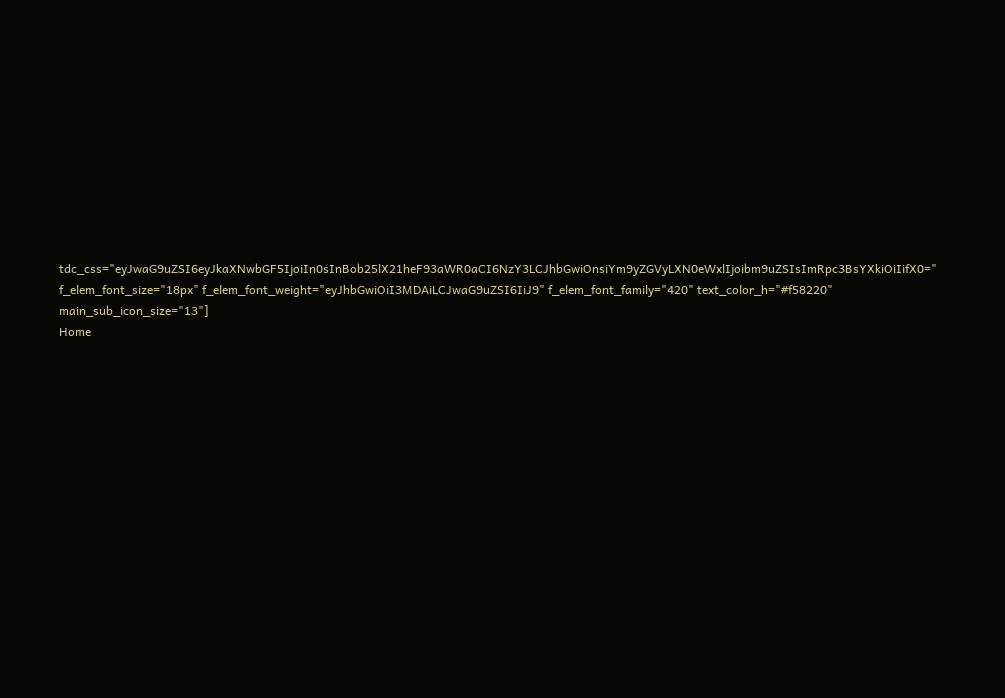tdc_css="eyJwaG9uZSI6eyJkaXNwbGF5IjoiIn0sInBob25lX21heF93aWR0aCI6NzY3LCJhbGwiOnsiYm9yZGVyLXN0eWxlIjoibm9uZSIsImRpc3BsYXkiOiIifX0=" f_elem_font_size="18px" f_elem_font_weight="eyJhbGwiOiI3MDAiLCJwaG9uZSI6IiJ9" f_elem_font_family="420" text_color_h="#f58220" main_sub_icon_size="13"]
Home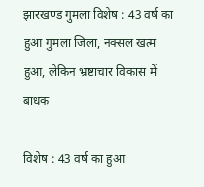झारखण्ड गुमला विशेष : 43 वर्ष का हुआ गुमला जिला, नक्सल खत्म हुआ, लेकिन भ्रष्टाचार विकास में बाधक

विशेष : 43 वर्ष का हुआ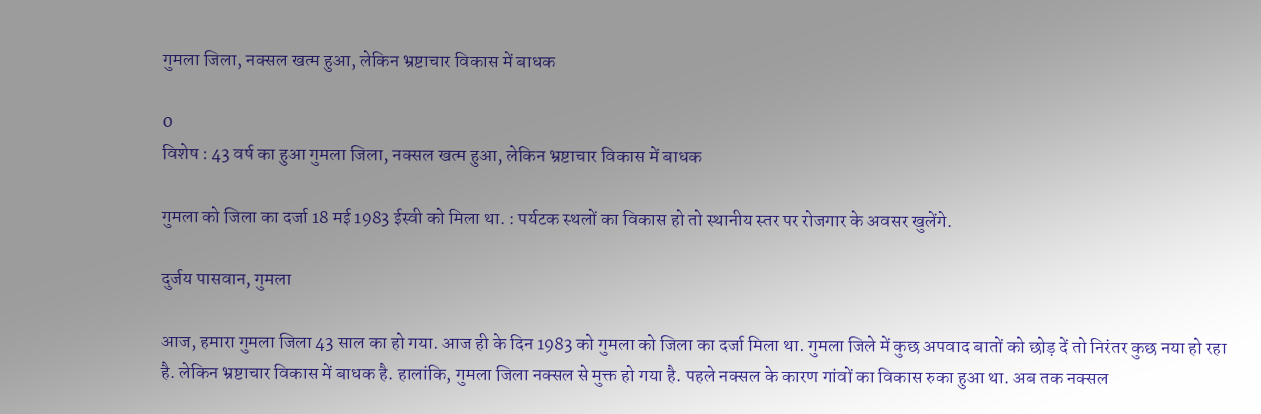गुमला जिला, नक्सल खत्म हुआ, लेकिन भ्रष्टाचार विकास में बाधक

0
विशेष : 43 वर्ष का हुआ गुमला जिला, नक्सल खत्म हुआ, लेकिन भ्रष्टाचार विकास में बाधक

गुमला को जिला का दर्जा 18 मई 1983 ईस्वी को मिला था. : पर्यटक स्थलों का विकास हो तो स्थानीय स्तर पर रोजगार के अवसर खुलेंगे.

दुर्जय पासवान, गुमला

आज, हमारा गुमला जिला 43 साल का हो गया. आज ही के दिन 1983 को गुमला को जिला का दर्जा मिला था. गुमला जिले में कुछ अपवाद बातों को छोड़ दें तो निरंतर कुछ नया हो रहा है. लेकिन भ्रष्टाचार विकास में बाधक है. हालांकि, गुमला जिला नक्सल से मुक्त हो गया है. पहले नक्सल के कारण गांवों का विकास रुका हुआ था. अब तक नक्सल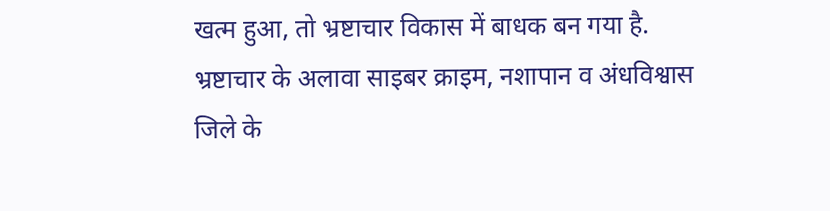खत्म हुआ, तो भ्रष्टाचार विकास में बाधक बन गया है. भ्रष्टाचार के अलावा साइबर क्राइम, नशापान व अंधविश्वास जिले के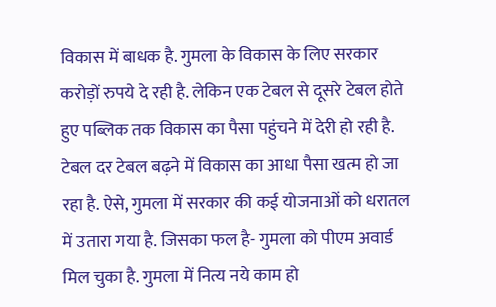विकास में बाधक है. गुमला के विकास के लिए सरकार करोड़ों रुपये दे रही है. लेकिन एक टेबल से दूसरे टेबल होते हुए पब्लिक तक विकास का पैसा पहुंचने में देरी हो रही है. टेबल दर टेबल बढ़ने में विकास का आधा पैसा खत्म हो जा रहा है. ऐसे, गुमला में सरकार की कई योजनाओं को धरातल में उतारा गया है. जिसका फल है- गुमला को पीएम अवार्ड मिल चुका है. गुमला में नित्य नये काम हो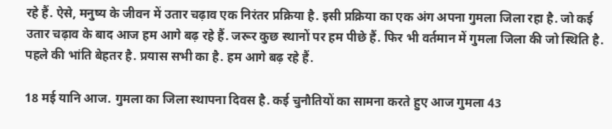रहे हैं. ऐसे, मनुष्य के जीवन में उतार चढ़ाव एक निरंतर प्रक्रिया है. इसी प्रक्रिया का एक अंग अपना गुमला जिला रहा है. जो कई उतार चढ़ाव के बाद आज हम आगे बढ़ रहे हैं. जरूर कुछ स्थानों पर हम पीछे हैं. फिर भी वर्तमान में गुमला जिला की जो स्थिति है. पहले की भांति बेहतर है. प्रयास सभी का है. हम आगे बढ़ रहे हैं.

18 मई यानि आज. गुमला का जिला स्थापना दिवस है. कई चुनौतियों का सामना करते हुए आज गुमला 43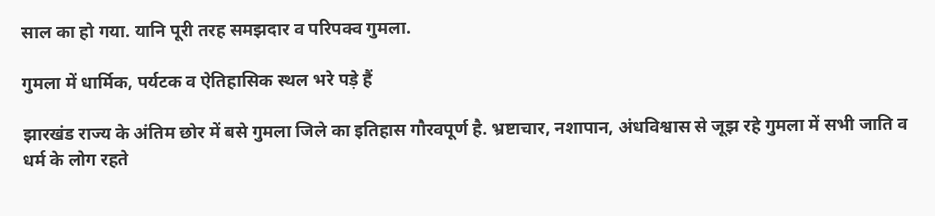साल का हो गया. यानि पूरी तरह समझदार व परिपक्व गुमला.

गुमला में धार्मिक, पर्यटक व ऐतिहासिक स्थल भरे पड़े हैं

झारखंड राज्य के अंतिम छोर में बसे गुमला जिले का इतिहास गौरवपूर्ण है. भ्रष्टाचार, नशापान, अंधविश्वास से जूझ रहे गुमला में सभी जाति व धर्म के लोग रहते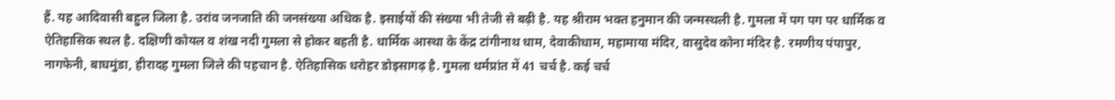हैं. यह आदिवासी बहुल जिला है. उरांव जनजाति की जनसंख्या अधिक है. इसाईयों की संख्या भी तेजी से बढ़ी है. यह श्रीराम भक्त हनुमान की जन्मस्थली है. गुमला में पग पग पर धार्मिक व ऐतिहासिक स्थल है. दक्षिणी कोयल व शंख नदी गुमला से होकर बहती है. धार्मिक आस्था के केंद्र टांगीनाथ धाम, देवाकीधाम, महामाया मंदिर, वासुदेव कोना मंदिर है. रमणीय पंपापुर, नागफेनी, बाघमुंडा, हीरादह गुमला जिले की पहचान है. ऐतिहासिक धरोहर डोइसागढ़ है. गुमला धर्मप्रांत में 41 चर्च है. कई चर्च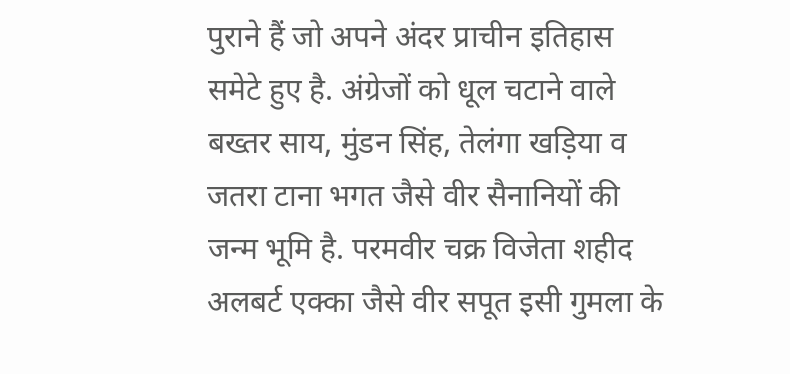पुराने हैं जो अपने अंदर प्राचीन इतिहास समेटे हुए है. अंग्रेजों को धूल चटाने वाले बख्तर साय, मुंडन सिंह, तेलंगा खड़िया व जतरा टाना भगत जैसे वीर सैनानियों की जन्म भूमि है. परमवीर चक्र विजेता शहीद अलबर्ट एक्का जैसे वीर सपूत इसी गुमला के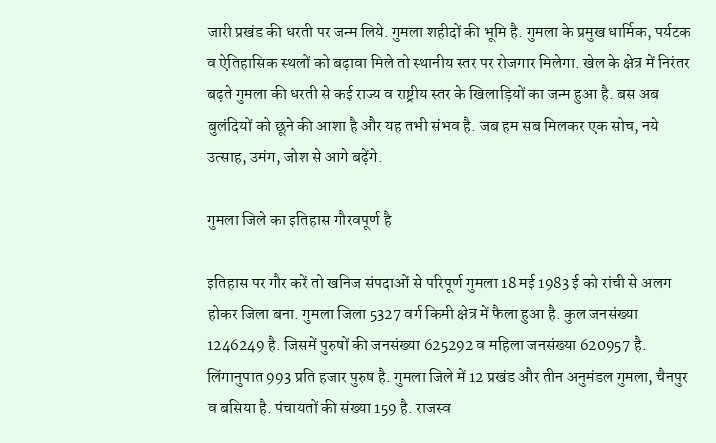जारी प्रखंड की धरती पर जन्म लिये. गुमला शहीदों की भूमि है. गुमला के प्रमुख धार्मिक, पर्यटक व ऐतिहासिक स्थलों को बढ़ावा मिले तो स्थानीय स्तर पर रोजगार मिलेगा. खेल के क्षेत्र में निरंतर बढ़ते गुमला की धरती से कई राज्य व राष्ट्रीय स्तर के खिलाड़ियों का जन्म हुआ है. बस अब बुलंदियों को छूने की आशा है और यह तभी संभव है. जब हम सब मिलकर एक सोच, नये उत्साह, उमंग, जोश से आगे बढ़ेंगे.

गुमला जिले का इतिहास गौरवपूर्ण है

इतिहास पर गौर करें तो खनिज संपदाओं से परिपूर्ण गुमला 18 मई 1983 ई को रांची से अलग होकर जिला बना. गुमला जिला 5327 वर्ग किमी क्षेत्र में फैला हुआ है. कुल जनसंख्या 1246249 है. जिसमें पुरुषों की जनसंख्या 625292 व महिला जनसंख्या 620957 है. लिंगानुपात 993 प्रति हजार पुरुष है. गुमला जिले में 12 प्रखंड और तीन अनुमंडल गुमला, चैनपुर व बसिया है. पंचायतों की संख्या 159 है. राजस्व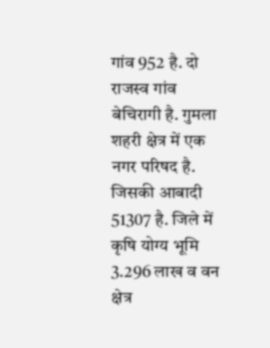गांव 952 है. दो राजस्व गांव बेचिरागी है. गुमला शहरी क्षेत्र में एक नगर परिषद है. जिसकी आबादी 51307 है. जिले में कृषि योग्य भूमि 3.296 लाख व वन क्षेत्र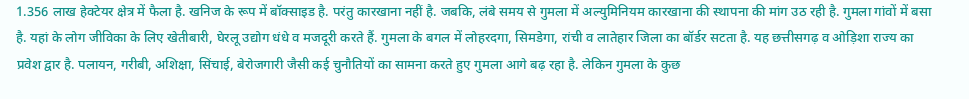1.356 लाख हेक्टेयर क्षेत्र में फैला है. खनिज के रूप में बॉक्साइड है. परंतु कारखाना नहीं है. जबकि, लंबे समय से गुमला में अल्युमिनियम कारखाना की स्थापना की मांग उठ रही है. गुमला गांवों में बसा है. यहां के लोग जीविका के लिए खेतीबारी, घेरलू उद्योग धंधे व मजदूरी करते हैं. गुमला के बगल में लोहरदगा, सिमडेगा, रांची व लातेहार जिला का बॉर्डर सटता है. यह छत्तीसगढ़ व ओड़िशा राज्य का प्रवेश द्वार है. पलायन, गरीबी, अशिक्षा, सिंचाई, बेरोजगारी जैसी कई चुनौतियों का सामना करते हुए गुमला आगे बढ़ रहा है. लेकिन गुमला के कुछ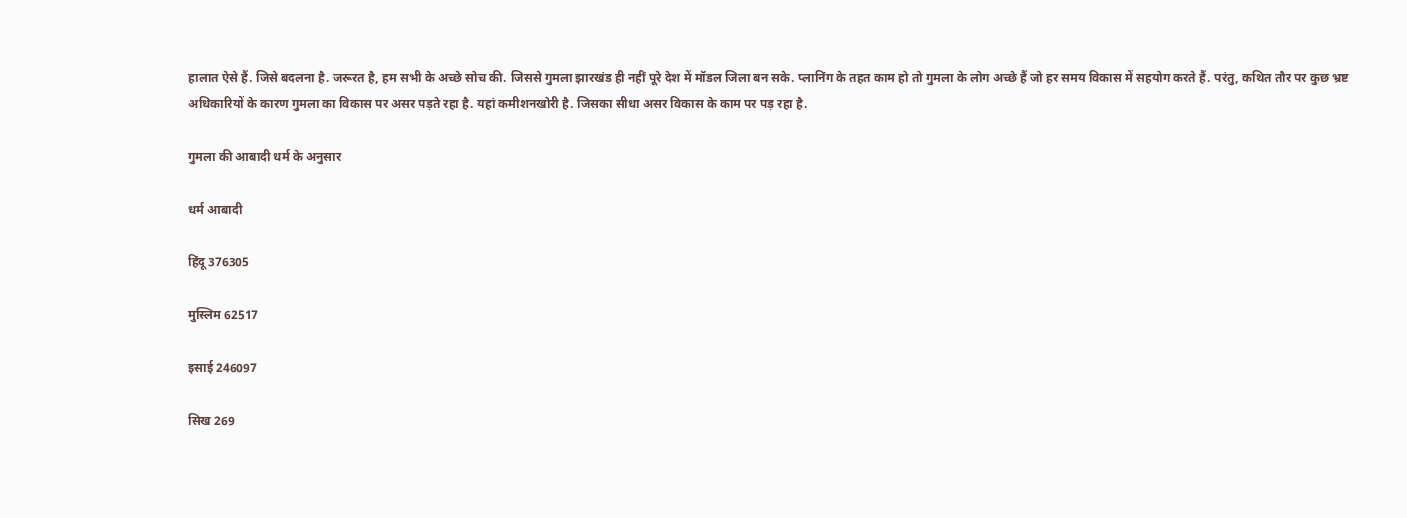हालात ऐसे हैं. जिसे बदलना है. जरूरत है, हम सभी के अच्छे सोच की. जिससे गुमला झारखंड ही नहीं पूरे देश में मॉडल जिला बन सके. प्लानिंग के तहत काम हो तो गुमला के लोग अच्छे हैं जो हर समय विकास में सहयोग करते हैं. परंतु, कथित तौर पर कुछ भ्रष्ट अधिकारियों के कारण गुमला का विकास पर असर पड़ते रहा है. यहां कमीशनखोरी है. जिसका सीधा असर विकास के काम पर पड़ रहा है.

गुमला की आबादी धर्म के अनुसार

धर्म आबादी

हिंदू 376305

मुस्लिम 62517

इसाई 246097

सिख 269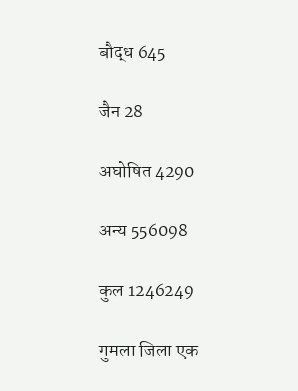बौद्ध 645

जैन 28

अघोषित 4290

अन्य 556098

कुल 1246249

गुमला जिला एक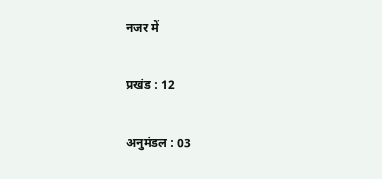नजर में

प्रखंड : 12

अनुमंडल : 03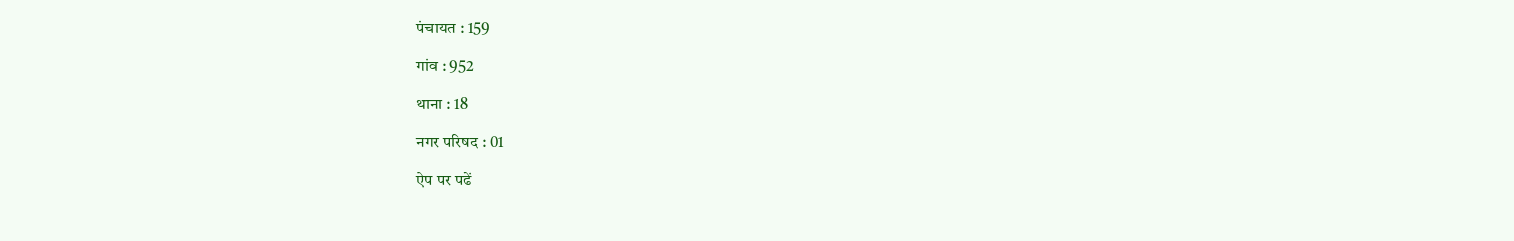पंचायत : 159

गांव : 952

थाना : 18

नगर परिषद : 01

ऐप पर पढें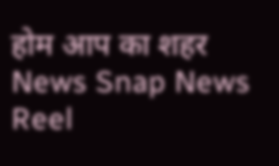होम आप का शहर
News Snap News Reel